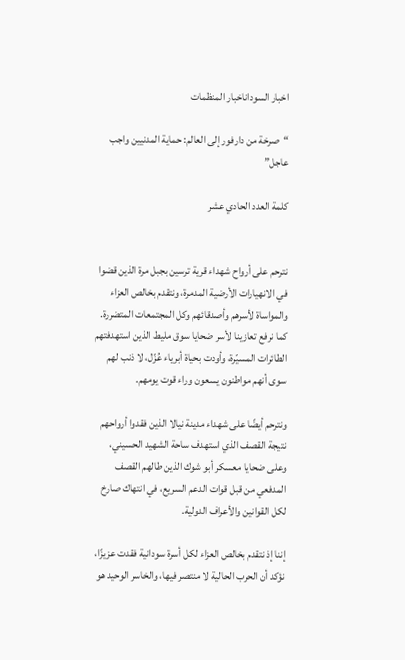اخبار السوداناخبار المنظمات

“صرخة من دارفور إلى العالم: حماية المدنيين واجب عاجل”

كلمة العدد الحادي عشر


نترحم على أرواح شهداء قرية ترسين بجبل مرة الذين قضوا في الانهيارات الأرضية المدمرة، ونتقدم بخالص العزاء والمواساة لأسرهم وأصدقائهم وكل المجتمعات المتضررة. كما نرفع تعازينا لأسر ضحايا سوق مليط الذين استهدفتهم الطائرات المسيّرة، وأودت بحياة أبرياء عُزّل، لا ذنب لهم سوى أنهم مواطنون يسعون وراء قوت يومهم.

ونترحم أيضًا على شهداء مدينة نيالا الذين فقدوا أرواحهم نتيجة القصف الذي استهدف ساحة الشهيد الحسيني، وعلى ضحايا معسكر أبو شوك الذين طالهم القصف المدفعي من قبل قوات الدعم السريع، في انتهاك صارخ لكل القوانين والأعراف الدولية.

إننا إذ نتقدم بخالص العزاء لكل أسرة سودانية فقدت عزيزًا، نؤكد أن الحرب الحالية لا منتصر فيها، والخاسر الوحيد هو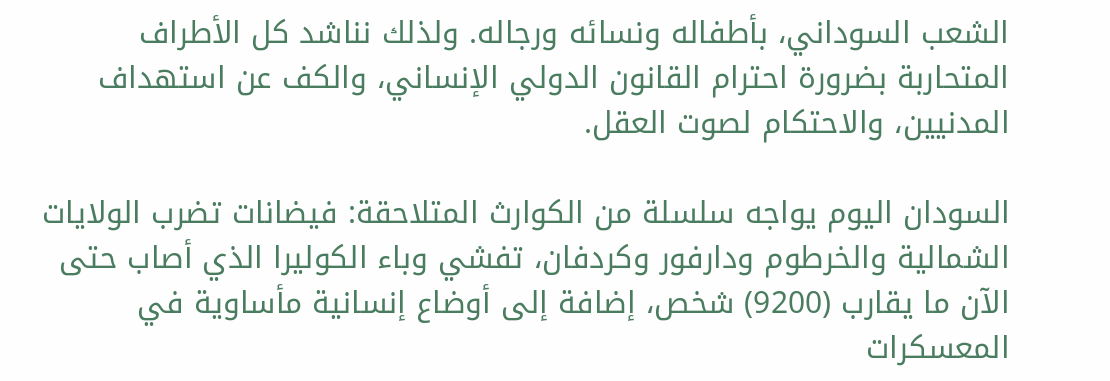الشعب السوداني، بأطفاله ونسائه ورجاله. ولذلك نناشد كل الأطراف المتحاربة بضرورة احترام القانون الدولي الإنساني، والكف عن استهداف المدنيين، والاحتكام لصوت العقل.

السودان اليوم يواجه سلسلة من الكوارث المتلاحقة: فيضانات تضرب الولايات الشمالية والخرطوم ودارفور وكردفان، تفشي وباء الكوليرا الذي أصاب حتى الآن ما يقارب (9200) شخص، إضافة إلى أوضاع إنسانية مأساوية في المعسكرات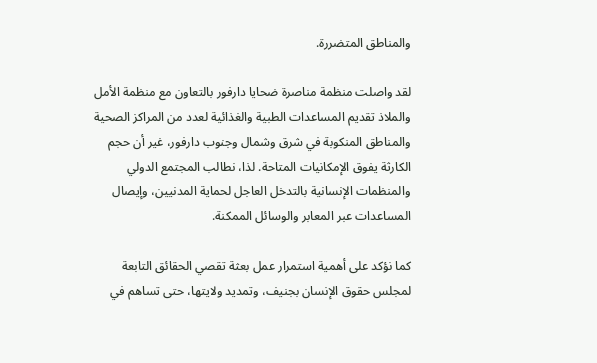والمناطق المتضررة.

لقد واصلت منظمة مناصرة ضحايا دارفور بالتعاون مع منظمة الأمل والملاذ تقديم المساعدات الطبية والغذائية لعدد من المراكز الصحية والمناطق المنكوبة في شرق وشمال وجنوب دارفور، غير أن حجم الكارثة يفوق الإمكانيات المتاحة. لذا، نطالب المجتمع الدولي والمنظمات الإنسانية بالتدخل العاجل لحماية المدنيين، وإيصال المساعدات عبر المعابر والوسائل الممكنة.

كما نؤكد على أهمية استمرار عمل بعثة تقصي الحقائق التابعة لمجلس حقوق الإنسان بجنيف، وتمديد ولايتها، حتى تساهم في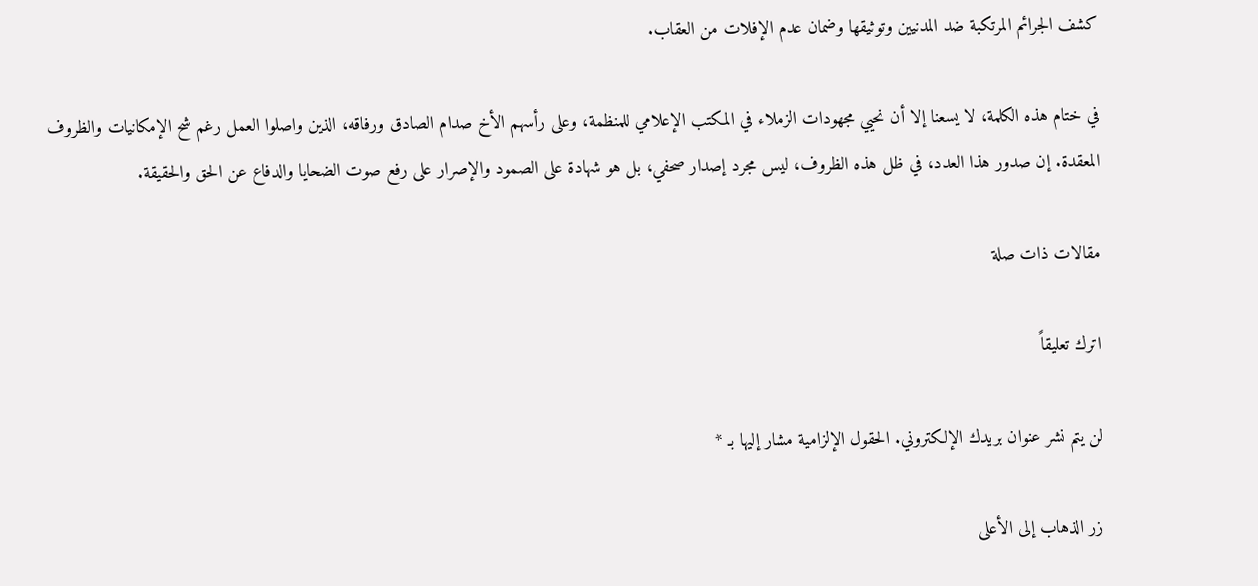كشف الجرائم المرتكبة ضد المدنيين وتوثيقها وضمان عدم الإفلات من العقاب.

في ختام هذه الكلمة، لا يسعنا إلا أن نحيي مجهودات الزملاء في المكتب الإعلامي للمنظمة، وعلى رأسهم الأخ صدام الصادق ورفاقه، الذين واصلوا العمل رغم شح الإمكانيات والظروف المعقدة. إن صدور هذا العدد، في ظل هذه الظروف، ليس مجرد إصدار صحفي، بل هو شهادة على الصمود والإصرار على رفع صوت الضحايا والدفاع عن الحق والحقيقة.

مقالات ذات صلة

اترك تعليقاً

لن يتم نشر عنوان بريدك الإلكتروني. الحقول الإلزامية مشار إليها بـ *

زر الذهاب إلى الأعلى